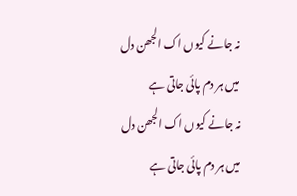نہ جانے کیوں اک الجھن دل میں ہر دم پائی جاتی ہے
نہ جانے کیوں اک الجھن دل میں ہر دم پائی جاتی ہے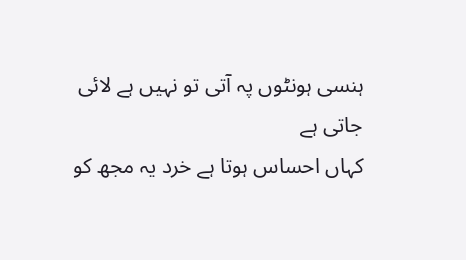ہنسی ہونٹوں پہ آتی تو نہیں ہے لائی جاتی ہے
کہاں احساس ہوتا ہے خرد یہ مجھ کو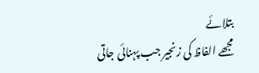بتلائے
مجھے الفاظ کی زنجیر جب پہنائی جاتی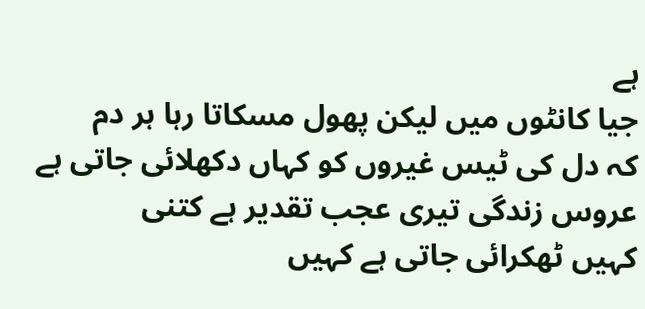ہے
جیا کانٹوں میں لیکن پھول مسکاتا رہا ہر دم
کہ دل کی ٹیس غیروں کو کہاں دکھلائی جاتی ہے
عروس زندگی تیری عجب تقدیر ہے کتنی
کہیں ٹھکرائی جاتی ہے کہیں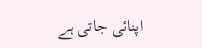اپنائی جاتی ہے